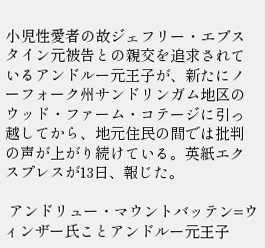小児性愛者の故ジェフリー・エプスタイン元被告との親交を追求されているアンドルー元王子が、新たにノーフォーク州サンドリンガム地区のウッド・ファーム・コテージに引っ越してから、地元住民の間では批判の声が上がり続けている。英紙エクスプレスが13日、報じた。

 アンドリュー・マウントバッテン=ウィンザー氏ことアンドルー元王子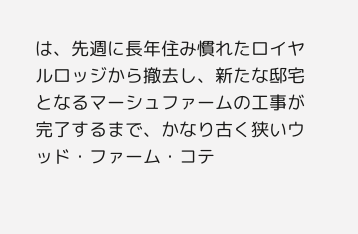は、先週に長年住み慣れたロイヤルロッジから撤去し、新たな邸宅となるマーシュファームの工事が完了するまで、かなり古く狭いウッド・ファーム・コテ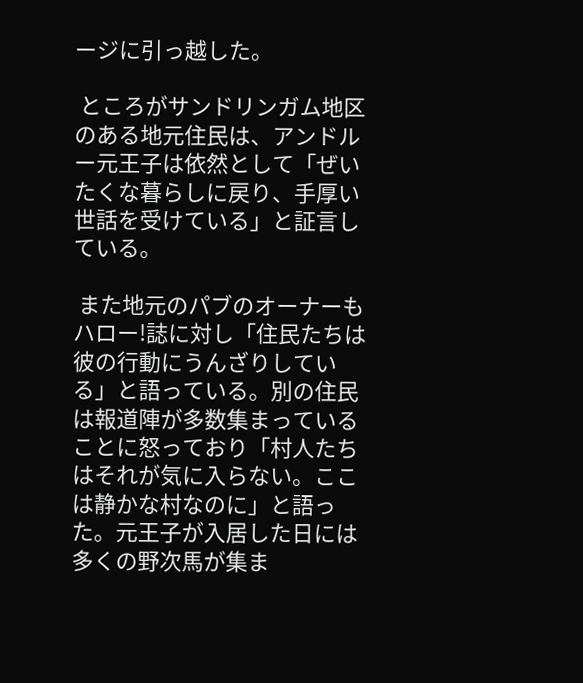ージに引っ越した。

 ところがサンドリンガム地区のある地元住民は、アンドルー元王子は依然として「ぜいたくな暮らしに戻り、手厚い世話を受けている」と証言している。

 また地元のパブのオーナーもハロー!誌に対し「住民たちは彼の行動にうんざりしている」と語っている。別の住民は報道陣が多数集まっていることに怒っており「村人たちはそれが気に入らない。ここは静かな村なのに」と語った。元王子が入居した日には多くの野次馬が集ま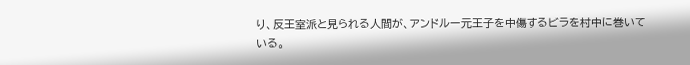り、反王室派と見られる人間が、アンドルー元王子を中傷するビラを村中に巻いている。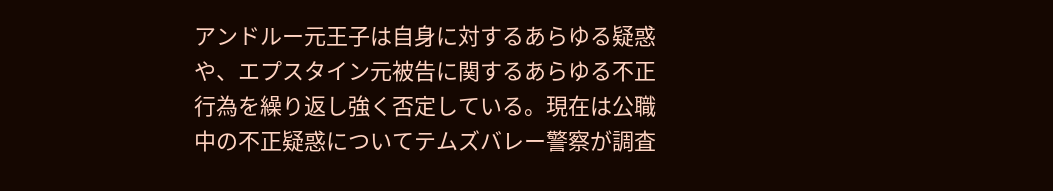アンドルー元王子は自身に対するあらゆる疑惑や、エプスタイン元被告に関するあらゆる不正行為を繰り返し強く否定している。現在は公職中の不正疑惑についてテムズバレー警察が調査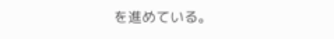を進めている。